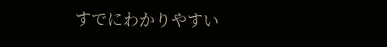すでにわかりやすい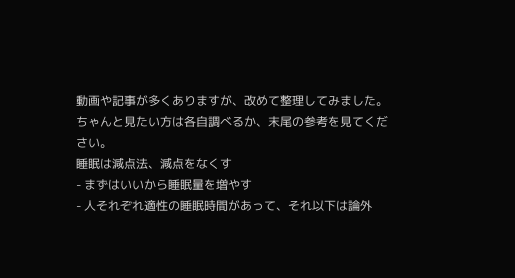動画や記事が多くありますが、改めて整理してみました。
ちゃんと見たい方は各自調べるか、末尾の参考を見てください。
睡眠は減点法、減点をなくす
- まずはいいから睡眠量を増やす
- 人それぞれ適性の睡眠時間があって、それ以下は論外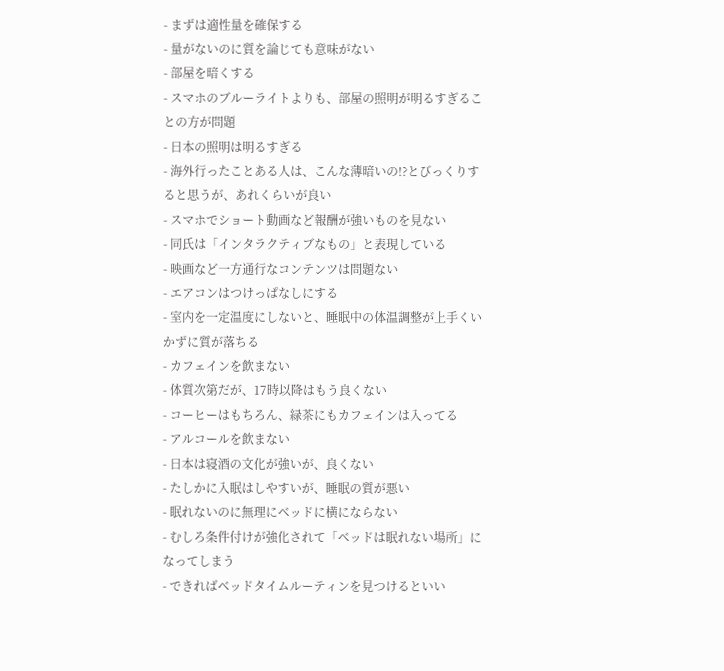- まずは適性量を確保する
- 量がないのに質を論じても意味がない
- 部屋を暗くする
- スマホのブルーライトよりも、部屋の照明が明るすぎることの方が問題
- 日本の照明は明るすぎる
- 海外行ったことある人は、こんな薄暗いの!?とびっくりすると思うが、あれくらいが良い
- スマホでショート動画など報酬が強いものを見ない
- 同氏は「インタラクティブなもの」と表現している
- 映画など一方通行なコンテンツは問題ない
- エアコンはつけっぱなしにする
- 室内を一定温度にしないと、睡眠中の体温調整が上手くいかずに質が落ちる
- カフェインを飲まない
- 体質次第だが、17時以降はもう良くない
- コーヒーはもちろん、緑茶にもカフェインは入ってる
- アルコールを飲まない
- 日本は寝酒の文化が強いが、良くない
- たしかに入眠はしやすいが、睡眠の質が悪い
- 眠れないのに無理にベッドに横にならない
- むしろ条件付けが強化されて「ベッドは眠れない場所」になってしまう
- できればベッドタイムルーティンを見つけるといい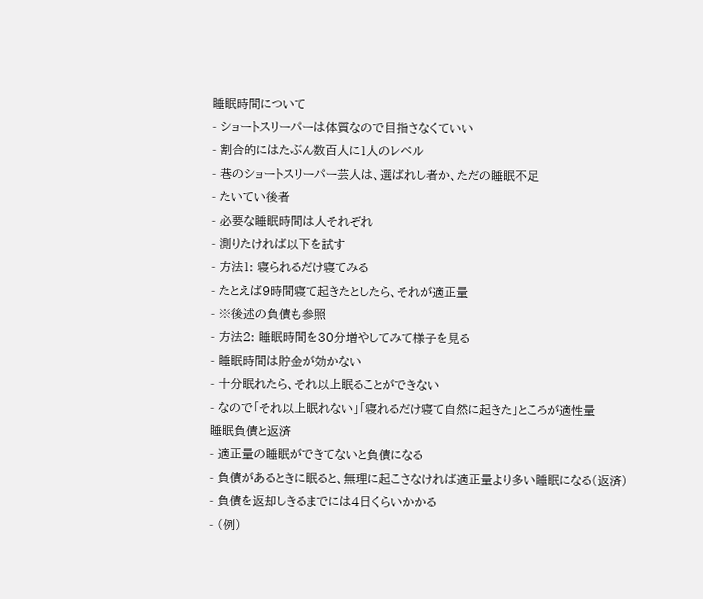睡眠時間について
- ショートスリーパーは体質なので目指さなくていい
- 割合的にはたぶん数百人に1人のレベル
- 巷のショートスリーパー芸人は、選ばれし者か、ただの睡眠不足
- たいてい後者
- 必要な睡眠時間は人それぞれ
- 測りたければ以下を試す
- 方法1: 寝られるだけ寝てみる
- たとえば9時間寝て起きたとしたら、それが適正量
- ※後述の負債も参照
- 方法2: 睡眠時間を30分増やしてみて様子を見る
- 睡眠時間は貯金が効かない
- 十分眠れたら、それ以上眠ることができない
- なので「それ以上眠れない」「寝れるだけ寝て自然に起きた」ところが適性量
睡眠負債と返済
- 適正量の睡眠ができてないと負債になる
- 負債があるときに眠ると、無理に起こさなければ適正量より多い睡眠になる(返済)
- 負債を返却しきるまでには4日くらいかかる
- (例)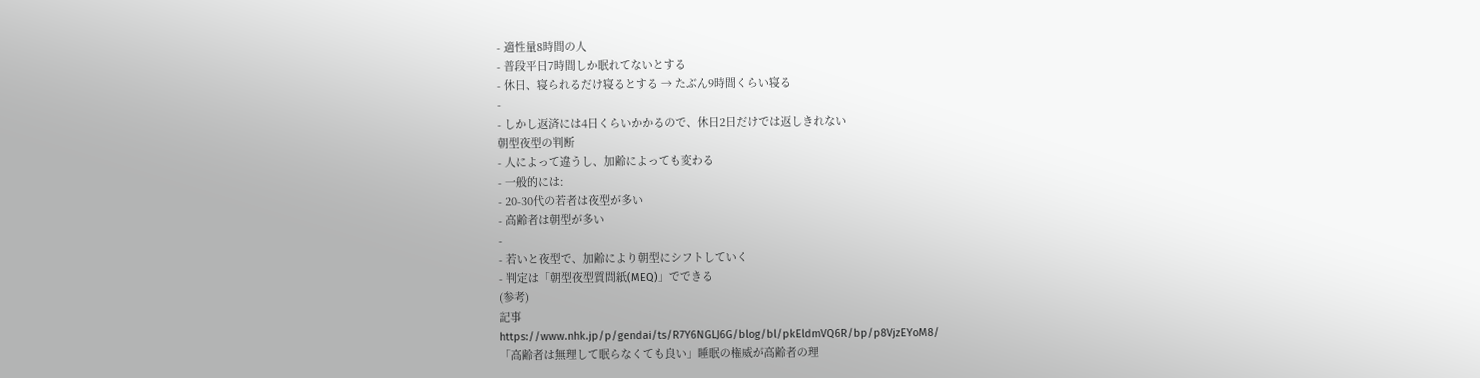- 適性量8時間の人
- 普段平日7時間しか眠れてないとする
- 休日、寝られるだけ寝るとする → たぶん9時間くらい寝る
-
- しかし返済には4日くらいかかるので、休日2日だけでは返しきれない
朝型夜型の判断
- 人によって違うし、加齢によっても変わる
- 一般的には:
- 20-30代の若者は夜型が多い
- 高齢者は朝型が多い
-
- 若いと夜型で、加齢により朝型にシフトしていく
- 判定は「朝型夜型質問紙(MEQ)」でできる
(参考)
記事
https://www.nhk.jp/p/gendai/ts/R7Y6NGLJ6G/blog/bl/pkEldmVQ6R/bp/p8VjzEYoM8/
「高齢者は無理して眠らなくても良い」睡眠の権威が高齢者の理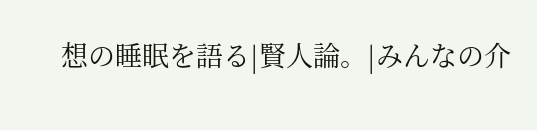想の睡眠を語る|賢人論。|みんなの介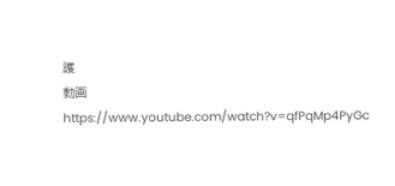護
動画
https://www.youtube.com/watch?v=qfPqMp4PyGc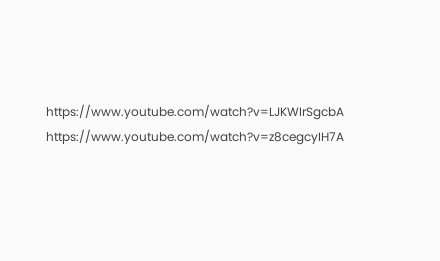https://www.youtube.com/watch?v=LJKWIrSgcbA
https://www.youtube.com/watch?v=z8cegcyIH7A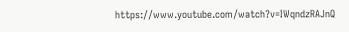https://www.youtube.com/watch?v=IWqndzRAJnQ